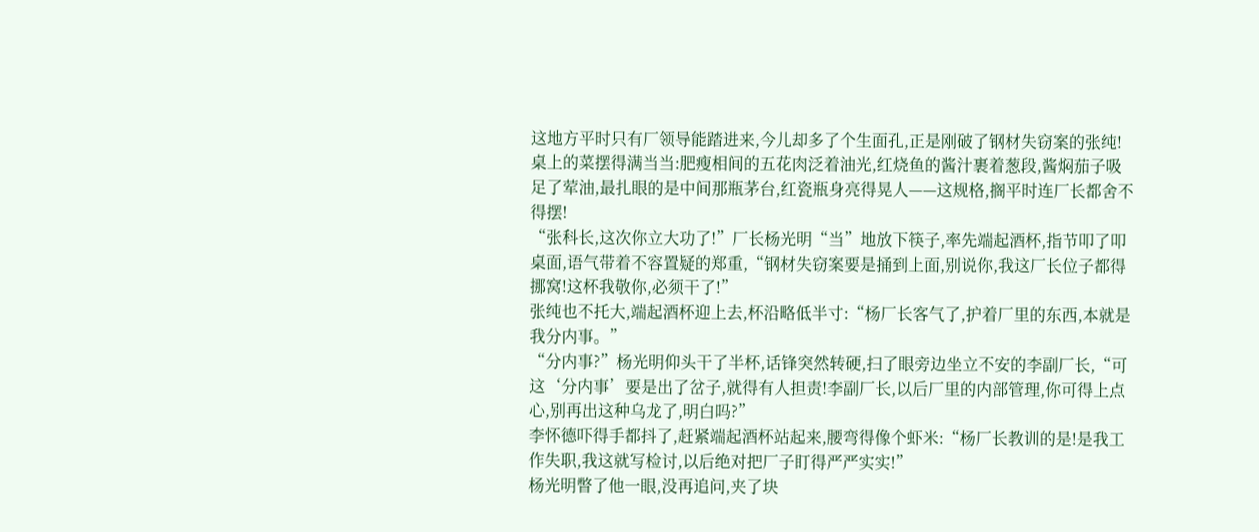这地方平时只有厂领导能踏进来,今儿却多了个生面孔,正是刚破了钢材失窃案的张纯!
桌上的菜摆得满当当:肥瘦相间的五花肉泛着油光,红烧鱼的酱汁裹着葱段,酱焖茄子吸足了荤油,最扎眼的是中间那瓶茅台,红瓷瓶身亮得晃人——这规格,搁平时连厂长都舍不得摆!
“张科长,这次你立大功了!”厂长杨光明“当”地放下筷子,率先端起酒杯,指节叩了叩桌面,语气带着不容置疑的郑重,“钢材失窃案要是捅到上面,别说你,我这厂长位子都得挪窝!这杯我敬你,必须干了!”
张纯也不托大,端起酒杯迎上去,杯沿略低半寸:“杨厂长客气了,护着厂里的东西,本就是我分内事。”
“分内事?”杨光明仰头干了半杯,话锋突然转硬,扫了眼旁边坐立不安的李副厂长,“可这‘分内事’要是出了岔子,就得有人担责!李副厂长,以后厂里的内部管理,你可得上点心,别再出这种乌龙了,明白吗?”
李怀德吓得手都抖了,赶紧端起酒杯站起来,腰弯得像个虾米:“杨厂长教训的是!是我工作失职,我这就写检讨,以后绝对把厂子盯得严严实实!”
杨光明瞥了他一眼,没再追问,夹了块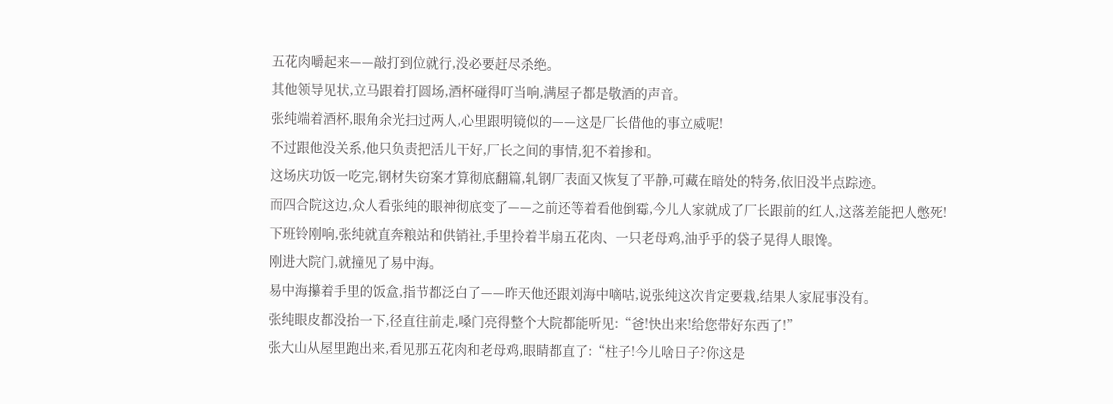五花肉嚼起来——敲打到位就行,没必要赶尽杀绝。
其他领导见状,立马跟着打圆场,酒杯碰得叮当响,满屋子都是敬酒的声音。
张纯端着酒杯,眼角余光扫过两人,心里跟明镜似的——这是厂长借他的事立威呢!
不过跟他没关系,他只负责把活儿干好,厂长之间的事情,犯不着掺和。
这场庆功饭一吃完,钢材失窃案才算彻底翻篇,轧钢厂表面又恢复了平静,可藏在暗处的特务,依旧没半点踪迹。
而四合院这边,众人看张纯的眼神彻底变了——之前还等着看他倒霉,今儿人家就成了厂长跟前的红人,这落差能把人憋死!
下班铃刚响,张纯就直奔粮站和供销社,手里拎着半扇五花肉、一只老母鸡,油乎乎的袋子晃得人眼馋。
刚进大院门,就撞见了易中海。
易中海攥着手里的饭盒,指节都泛白了——昨天他还跟刘海中嘀咕,说张纯这次肯定要栽,结果人家屁事没有。
张纯眼皮都没抬一下,径直往前走,嗓门亮得整个大院都能听见:“爸!快出来!给您带好东西了!”
张大山从屋里跑出来,看见那五花肉和老母鸡,眼睛都直了:“柱子!今儿啥日子?你这是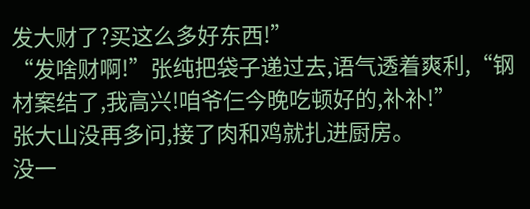发大财了?买这么多好东西!”
“发啥财啊!”张纯把袋子递过去,语气透着爽利,“钢材案结了,我高兴!咱爷仨今晚吃顿好的,补补!”
张大山没再多问,接了肉和鸡就扎进厨房。
没一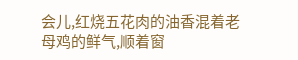会儿,红烧五花肉的油香混着老母鸡的鲜气,顺着窗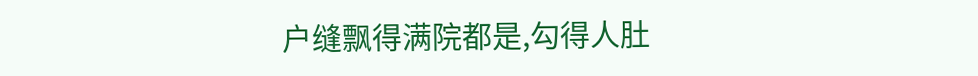户缝飘得满院都是,勾得人肚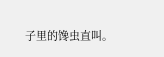子里的馋虫直叫。